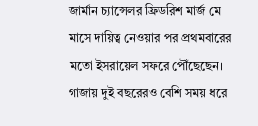জার্মান চ্যান্সেলর ফ্রিডরিশ মার্জ মে মাসে দায়িত্ব নেওয়ার পর প্রথমবারের মতো ইসরায়েল সফরে পৌঁছেছেন। গাজায় দুই বছরেরও বেশি সময় ধরে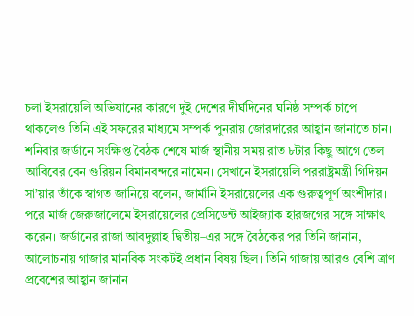চলা ইসরায়েলি অভিযানের কারণে দুই দেশের দীর্ঘদিনের ঘনিষ্ঠ সম্পর্ক চাপে থাকলেও তিনি এই সফরের মাধ্যমে সম্পর্ক পুনরায় জোরদারের আহ্বান জানাতে চান।
শনিবার জর্ডানে সংক্ষিপ্ত বৈঠক শেষে মার্জ স্থানীয় সময় রাত ৮টার কিছু আগে তেল আবিবের বেন গুরিয়ন বিমানবন্দরে নামেন। সেখানে ইসরায়েলি পররাষ্ট্রমন্ত্রী গিদিয়ন সা’য়ার তাঁকে স্বাগত জানিয়ে বলেন, জার্মানি ইসরায়েলের এক গুরুত্বপূর্ণ অংশীদার।
পরে মার্জ জেরুজালেমে ইসরায়েলের প্রেসিডেন্ট আইজ্যাক হারজগের সঙ্গে সাক্ষাৎ করেন। জর্ডানের রাজা আবদুল্লাহ দ্বিতীয়–এর সঙ্গে বৈঠকের পর তিনি জানান, আলোচনায় গাজার মানবিক সংকটই প্রধান বিষয় ছিল। তিনি গাজায় আরও বেশি ত্রাণ প্রবেশের আহ্বান জানান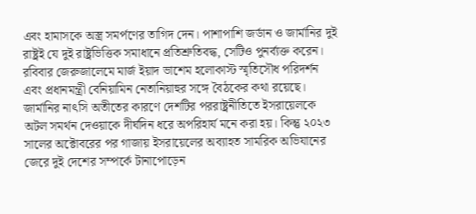এবং হামাসকে অস্ত্র সমর্পণের তাগিদ দেন। পাশাপাশি জর্ডান ও জার্মানির দুই রাষ্ট্রই যে দুই রাষ্ট্রভিত্তিক সমাধানে প্রতিশ্রুতিবদ্ধ, সেটিও পুনর্ব্যক্ত করেন।
রবিবার জেরুজালেমে মার্জ ইয়াদ ভাশেম হলোকাস্ট স্মৃতিসৌধ পরিদর্শন এবং প্রধানমন্ত্রী বেনিয়ামিন নেতানিয়াহুর সঙ্গে বৈঠকের কথা রয়েছে।
জার্মানির নাৎসি অতীতের কারণে দেশটির পররাষ্ট্রনীতিতে ইসরায়েলকে অটল সমর্থন দেওয়াকে দীর্ঘদিন ধরে অপরিহার্য মনে করা হয়। কিন্তু ২০২৩ সালের অক্টোবরের পর গাজায় ইসরায়েলের অব্যাহত সামরিক অভিযানের জেরে দুই দেশের সম্পর্কে টানাপোড়েন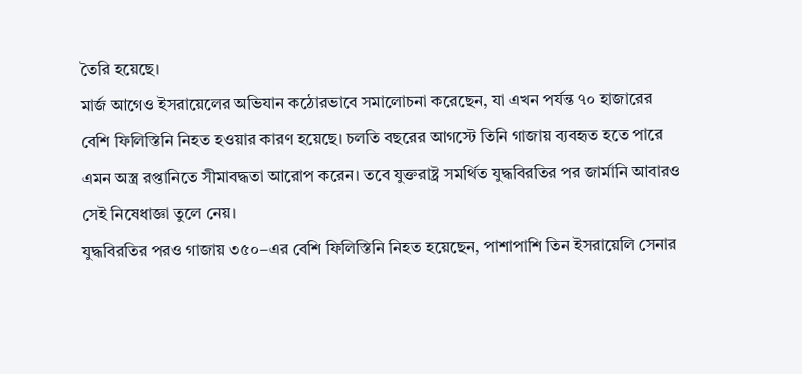তৈরি হয়েছে।
মার্জ আগেও ইসরায়েলের অভিযান কঠোরভাবে সমালোচনা করেছেন, যা এখন পর্যন্ত ৭০ হাজারের বেশি ফিলিস্তিনি নিহত হওয়ার কারণ হয়েছে। চলতি বছরের আগস্টে তিনি গাজায় ব্যবহৃত হতে পারে এমন অস্ত্র রপ্তানিতে সীমাবদ্ধতা আরোপ করেন। তবে যুক্তরাষ্ট্র সমর্থিত যুদ্ধবিরতির পর জার্মানি আবারও সেই নিষেধাজ্ঞা তুলে নেয়।
যুদ্ধবিরতির পরও গাজায় ৩৫০–এর বেশি ফিলিস্তিনি নিহত হয়েছেন, পাশাপাশি তিন ইসরায়েলি সেনার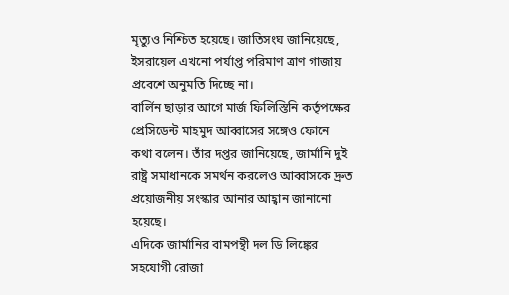মৃত্যুও নিশ্চিত হয়েছে। জাতিসংঘ জানিয়েছে, ইসরায়েল এখনো পর্যাপ্ত পরিমাণ ত্রাণ গাজায় প্রবেশে অনুমতি দিচ্ছে না।
বার্লিন ছাড়ার আগে মার্জ ফিলিস্তিনি কর্তৃপক্ষের প্রেসিডেন্ট মাহমুদ আব্বাসের সঙ্গেও ফোনে কথা বলেন। তাঁর দপ্তর জানিয়েছে, জার্মানি দুই রাষ্ট্র সমাধানকে সমর্থন করলেও আব্বাসকে দ্রুত প্রয়োজনীয় সংস্কার আনার আহ্বান জানানো হয়েছে।
এদিকে জার্মানির বামপন্থী দল ডি লিঙ্কের সহযোগী রোজা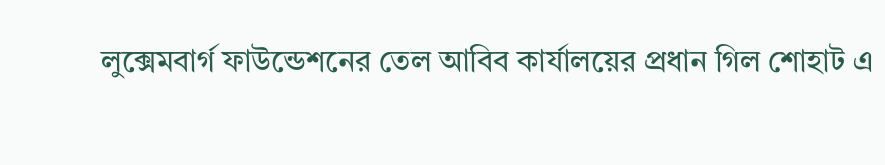লুক্সেমবার্গ ফাউন্ডেশনের তেল আবিব কার্যালয়ের প্রধান গিল শোহাট এ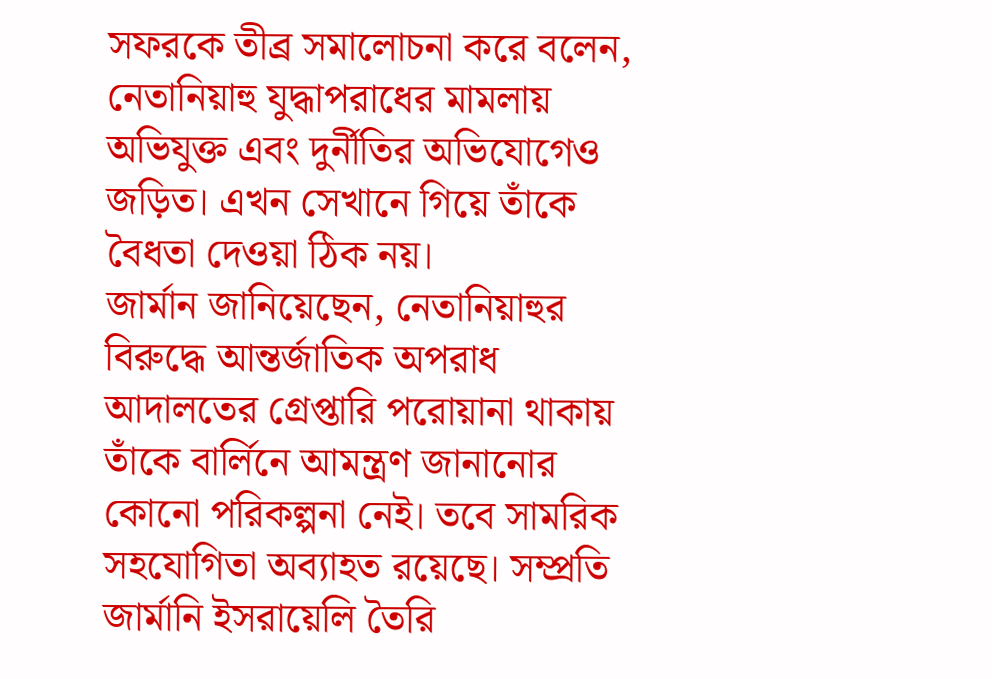সফরকে তীব্র সমালোচনা করে বলেন, নেতানিয়াহু যুদ্ধাপরাধের মামলায় অভিযুক্ত এবং দুর্নীতির অভিযোগেও জড়িত। এখন সেখানে গিয়ে তাঁকে বৈধতা দেওয়া ঠিক নয়।
জার্মান জানিয়েছেন, নেতানিয়াহুর বিরুদ্ধে আন্তর্জাতিক অপরাধ আদালতের গ্রেপ্তারি পরোয়ানা থাকায় তাঁকে বার্লিনে আমন্ত্রণ জানানোর কোনো পরিকল্পনা নেই। তবে সামরিক সহযোগিতা অব্যাহত রয়েছে। সম্প্রতি জার্মানি ইসরায়েলি তৈরি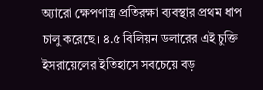অ্যারো ক্ষেপণাস্ত্র প্রতিরক্ষা ব্যবস্থার প্রথম ধাপ চালু করেছে। ৪.৫ বিলিয়ন ডলারের এই চুক্তি ইসরায়েলের ইতিহাসে সবচেয়ে বড়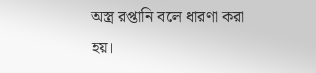অস্ত্র রপ্তানি বলে ধারণা করা হয়।